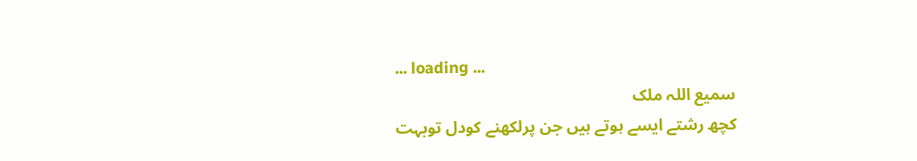... loading ...
سمیع اللہ ملک
کچھ رشتے ایسے ہوتے ہیں جن پرلکھنے کودل توبہت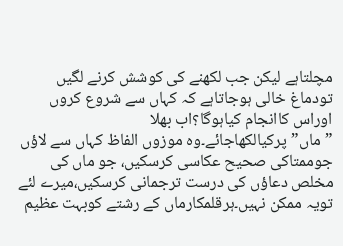مچلتاہے لیکن جب لکھنے کی کوشش کرنے لگیں تودماغ خالی ہوجاتاہے کہ کہاں سے شروع کروں اوراس کاانجام کیاہوگا؟اب بھلا ”ماں”پرکیالکھاجائے۔وہ موزوں الفاظ کہاں سے لاؤں جوممتاکی صحیح عکاسی کرسکیں، جو ماں کی مخلص دعاؤں کی درست ترجمانی کرسکیں،میرے لئے تویہ ممکن نہیں۔ہرقلمکارماں کے رشتے کوبہت عظیم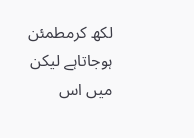لکھ کرمطمئن ہوجاتاہے لیکن میں اس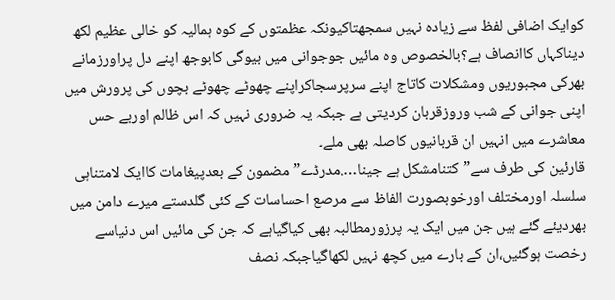کوایک اضافی لفظ سے زیادہ نہیں سمجھتاکیونکہ عظمتوں کے کوہ ہمالیہ کو خالی عظیم لکھ دیناکہاں کاانصاف ہے؟بالخصوص وہ مائیں جوجوانی میں بیوگی کابوجھ اپنے دل پراورزمانے بھرکی مجبوریوں ومشکلات کاتاج اپنے سرپرسجاکراپنے چھوٹے چھوٹے بچوں کی پرورش میں اپنی جوانی کے شب وروزقربان کردیتی ہے جبکہ یہ ضروری نہیں کہ اس ظالم اوربے حس معاشرے میں انہیں ان قربانیوں کاصلہ بھی ملے۔
قارئین کی طرف سے”کتنامشکل ہے جینا….مدرڈے”مضمون کے بعدپیغامات کاایک لامتناہی سلسلہ اورمختلف اورخوبصورت الفاظ سے مرصع احساسات کے کئی گلدستے میرے دامن میں بھردیئے گئے ہیں جن میں ایک یہ پرزورمطالبہ بھی کیاگیاہے کہ جن کی مائیں اس دنیاسے رخصت ہوگئیں،ان کے بارے میں کچھ نہیں لکھاگیاجبکہ نصف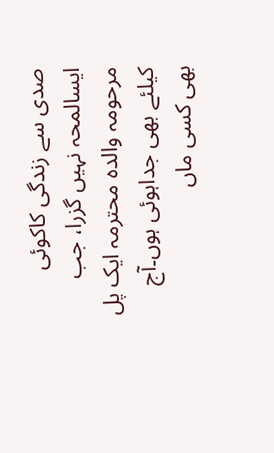صدی سے زندگی کاکوئی ایسالمحہ نہیں گزرا، جب مرحومہ والدہ محترمہ ایک پل کیلئے بھی جداہوئی ہوں۔آج بھی کسی ماں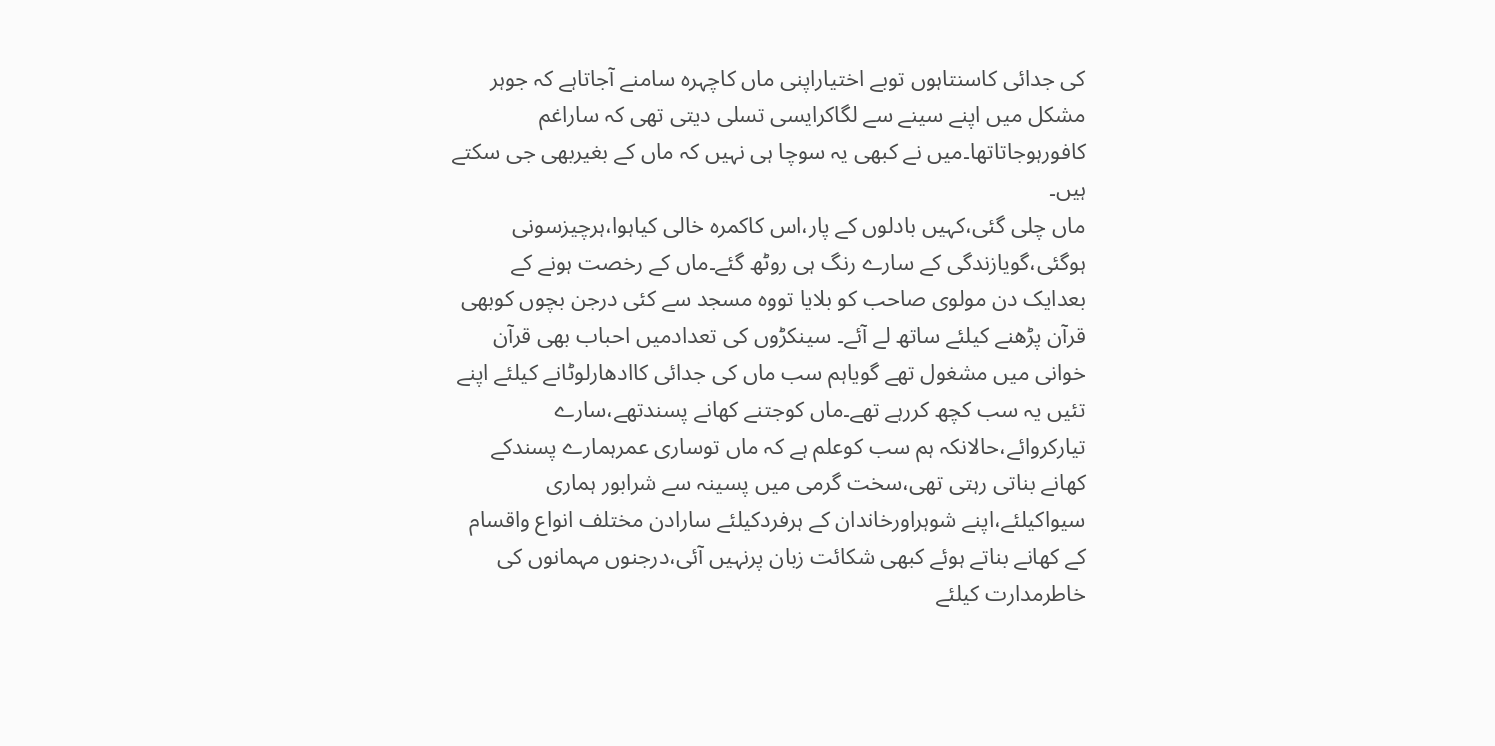کی جدائی کاسنتاہوں توبے اختیاراپنی ماں کاچہرہ سامنے آجاتاہے کہ جوہر مشکل میں اپنے سینے سے لگاکرایسی تسلی دیتی تھی کہ ساراغم کافورہوجاتاتھا۔میں نے کبھی یہ سوچا ہی نہیں کہ ماں کے بغیربھی جی سکتے ہیں۔
ماں چلی گئی،کہیں بادلوں کے پار،اس کاکمرہ خالی کیاہوا،ہرچیزسونی ہوگئی،گویازندگی کے سارے رنگ ہی روٹھ گئے۔ماں کے رخصت ہونے کے بعدایک دن مولوی صاحب کو بلایا تووہ مسجد سے کئی درجن بچوں کوبھی قرآن پڑھنے کیلئے ساتھ لے آئے۔ سینکڑوں کی تعدادمیں احباب بھی قرآن خوانی میں مشغول تھے گویاہم سب ماں کی جدائی کاادھارلوٹانے کیلئے اپنے تئیں یہ سب کچھ کررہے تھے۔ماں کوجتنے کھانے پسندتھے،سارے تیارکروائے،حالانکہ ہم سب کوعلم ہے کہ ماں توساری عمرہمارے پسندکے کھانے بناتی رہتی تھی،سخت گرمی میں پسینہ سے شرابور ہماری سیواکیلئے،اپنے شوہراورخاندان کے ہرفردکیلئے سارادن مختلف انواع واقسام کے کھانے بناتے ہوئے کبھی شکائت زبان پرنہیں آئی،درجنوں مہمانوں کی خاطرمدارت کیلئے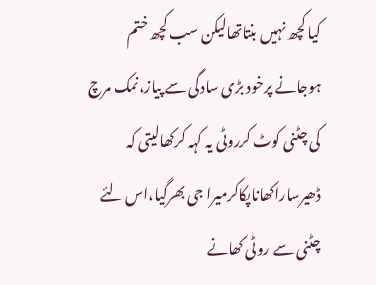کیا کچھ نہیں بنتاتھالیکن سب کچھ ختم ہوجانے پرخود بڑی سادگی سے پیاز،نمک مرچ کی چٹنی کوٹ کرروٹی یہ کہہ کرکھالیتی کہ ڈھیرساراکھاناپکاکرمیرا جی بھرگیا،اس لئے چٹنی سے روٹی کھانے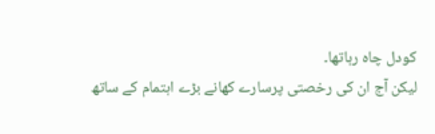کودل چاہ رہاتھا۔
لیکن آج ان کی رخصتی پرسارے کھانے بڑے اہتمام کے ساتھ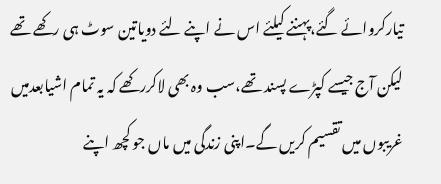تیارکروائے گئے،پہننے کیلئے اس نے اپنے لئے دویاتین سوٹ ہی رکھے تھے لیکن آج جیسے کپڑے پسند تھے،سب وہ بھی لاکررکھے کہ یہ تمام اشیابعدمیں غریبوں میں تقسیم کریں گے۔اپنی زندگی میں ماں جو کچھ اپنے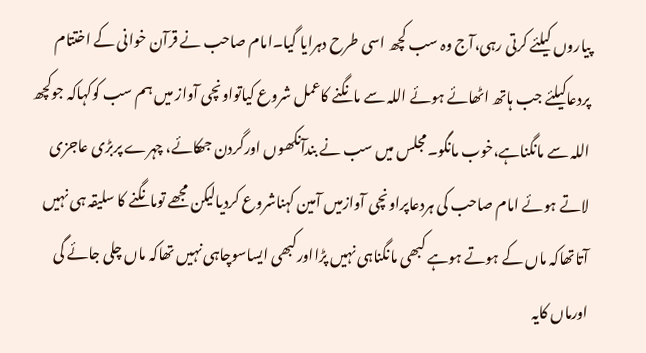پیاروں کیلئے کرتی رہی،آج وہ سب کچھ اسی طرح دہرایا گیا۔امام صاحب نے قرآن خوانی کے اختتام پردعاکیلئے جب ہاتھ اٹھائے ہوئے اللہ سے مانگنے کاعمل شروع کیاتواونچی آواز میں ہم سب کوکہاکہ جوکچھ اللہ سے مانگناہے،خوب مانگو۔مجلس میں سب نے بندآنکھوں اورگردن جھکائے، چہرے پربڑی عاجزی لاتے ہوئے امام صاحب کی ہردعاپراونچی آوازمیں آمین کہناشروع کردیالیکن مجھے تومانگنے کا سلیقہ ہی نہیں آتاتھاکہ ماں کے ہوتے ہوہے کبھی مانگناہی نہیں پڑااورکبھی ایساسوچاہی نہیں تھاکہ ماں چلی جائے گی اورماں کایہ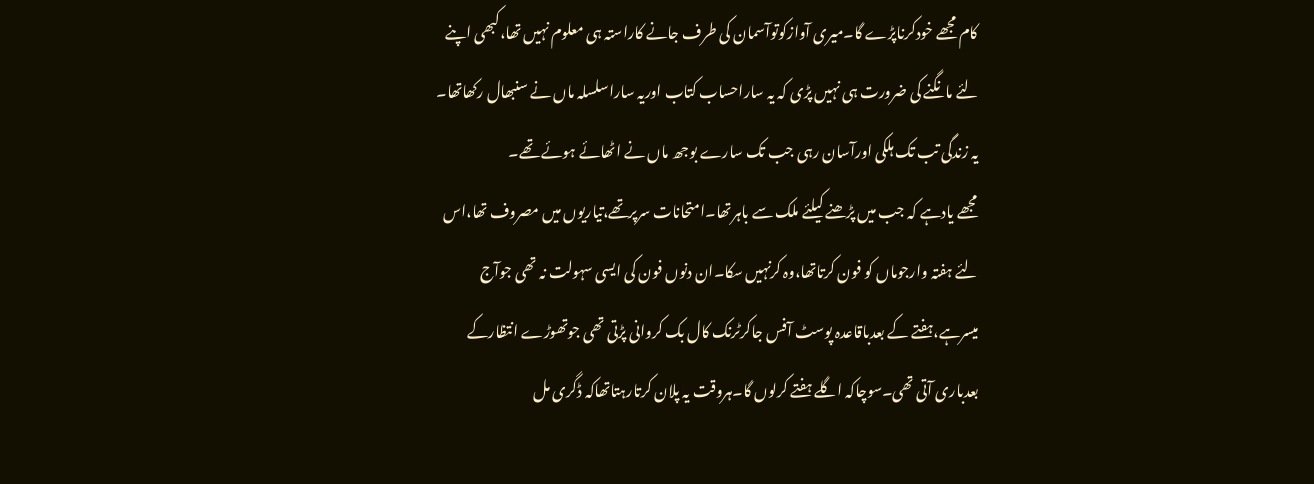کام مجھے خودکرناپڑے گا۔میری آوازکوتوآسمان کی طرف جانے کاراستہ ہی معلوم نہیں تھا،کبھی اپنے لئے مانگنے کی ضرورت ہی نہیں پڑی کہ یہ ساراحساب کتاب اوریہ ساراسلسلہ ماں نے سنبھال رکھاتھا۔ یہ زندگی تب تک ہلکی اورآسان رہی جب تک سارے بوجھ ماں نے اٹھائے ہوئے تھے۔
مجھے یادہے کہ جب میں پڑھنے کیلئے ملک سے باہرتھا۔امتحانات سرپرتھے،تیاریوں میں مصروف تھا،اس لئے ہفتہ وارجوماں کو فون کرتاتھا،وہ کرنہیں سکا۔ان دنوں فون کی ایسی سہولت نہ تھی جوآج میسرہے،ہفتے کے بعدباقاعدہ پوسٹ آفس جاکرٹرنک کال بک کروانی پڑتی تھی جوتھوڑے انتظارکے بعدباری آتی تھی۔سوچاکہ اگلے ہفتے کرلوں گا۔ہروقت یہ پلان کرتارہتاتھاکہ ڈگری مل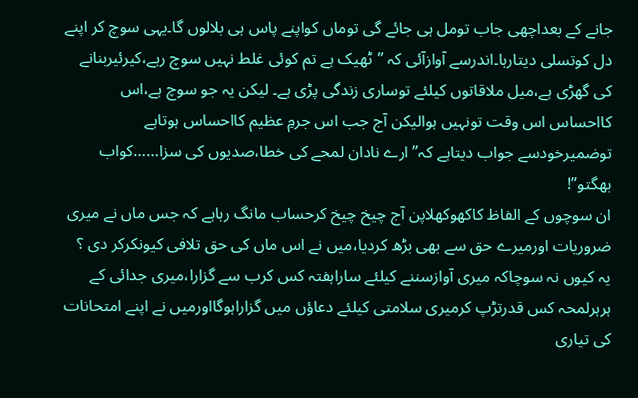جانے کے بعداچھی جاب تومل ہی جائے گی توماں کواپنے پاس ہی بلالوں گا۔یہی سوچ کر اپنے دل کوتسلی دیتارہا۔اندرسے آوازآئی کہ ”ٹھیک ہے تم کوئی غلط نہیں سوچ رہے،کیرئیربنانے کی گھڑی ہے،میل ملاقاتوں کیلئے توساری زندگی پڑی ہے۔ لیکن یہ جو سوچ ہے،اس کااحساس اس وقت تونہیں ہوالیکن آج جب اس جرمِ عظیم کااحساس ہوتاہے توضمیرخودسے جواب دیتاہے کہ” ارے نادان لمحے کی خطا،صدیوں کی سزا……کواب بھگتو”!
ان سوچوں کے الفاظ کاکھوکھلاپن آج چیخ چیخ کرحساب مانگ رہاہے کہ جس ماں نے میری ضروریات اورمیرے حق سے بھی بڑھ کردیا،میں نے اس ماں کی حق تلافی کیونکرکر دی ؟ یہ کیوں نہ سوچاکہ میری آوازسننے کیلئے ساراہفتہ کس کرب سے گزارا،میری جدائی کے ہرہرلمحہ کس قدرتڑپ کرمیری سلامتی کیلئے دعاؤں میں گزاراہوگااورمیں نے اپنے امتحانات کی تیاری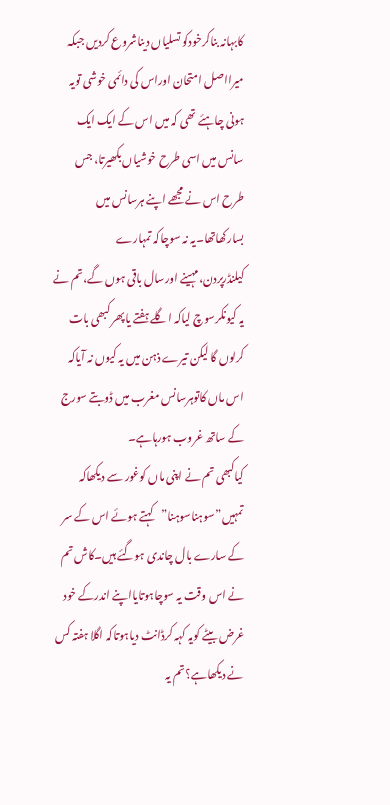کابہانہ بناکرخودکو تسلیاں دیناشروع کردیں جبکہ میرااصل امتحان اوراس کی دائمی خوشی تویہ ہونی چاہئے تھی کہ میں اس کے ایک ایک سانس میں اسی طرح خوشیاں بکھیرتا، جس طرح اس نے مجھے اپنے ہرسانس میں بسارکھاتھا۔یہ نہ سوچاکہ تمہارے کیلنڈرپردن،مہینے اورسال باقی ہوں گے،تم نے یہ کیونکرسوچ لیاکہ اگلے ہفتے یاپھر کبھی بات کرلوں گا لیکن تیرے ذہن میں یہ کیوں نہ آیاکہ اس ماں کاتوہرسانس مغرب میں ڈوبتے سورج کے ساتھ غروب ہورہاہے۔
کیاکبھی تم نے اپنی ماں کوغور سے دیکھاکہ تمہیں”سوہناسوہنا”کہتے ہوئے اس کے سر کے سارے بال چاندی ہوگئے ہیں۔کاش تم نے اس وقت یہ سوچاہوتایااپنے اندرکے خود غرض بیٹے کویہ کہہ کرڈانٹ دیاہوتاکہ اگلا ہفتہ کس نے دیکھاہے؟تم یہ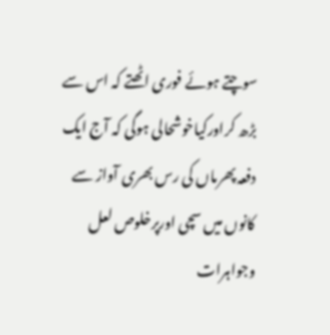سوچتے ہوئے فوری اٹھتے کہ اس سے بڑھ کراورکیاخوشحالی ہوگی کہ آج ایک دفعہ پھرماں کی رس بھری آواز سے کانوں میں سچی اورپرخلوص لعل وجواہرات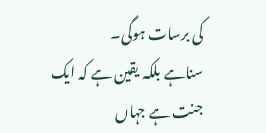کی برسات ہوگی۔
سناہے بلکہ یقین ہے کہ ایک جنت ہے جہاں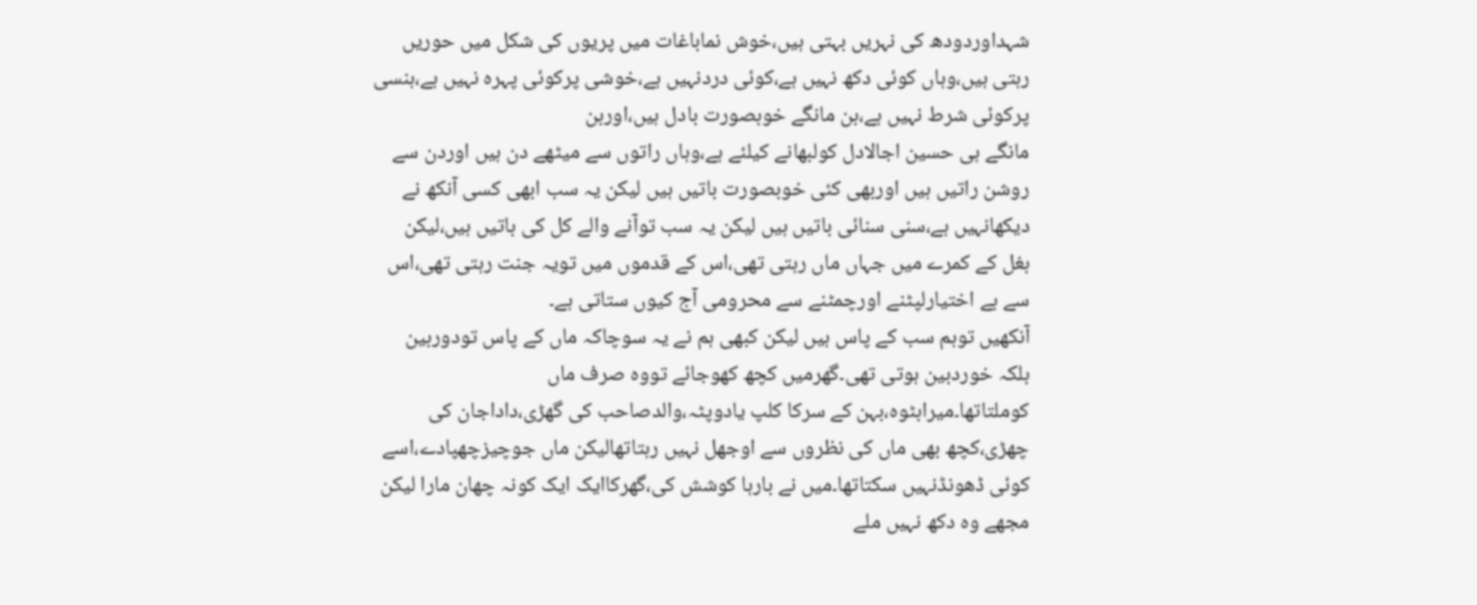شہداوردودھ کی نہریں بہتی ہیں،خوش نماباغات میں پریوں کی شکل میں حوریں رہتی ہیں،وہاں کوئی دکھ نہیں ہے،کوئی دردنہیں ہے،خوشی پرکوئی پہرہ نہیں ہے،ہنسی پرکوئی شرط نہیں ہے،بن مانگے خوبصورت بادل ہیں،اوربن
مانگے ہی حسین اجالادل کولبھانے کیلئے ہے،وہاں راتوں سے میٹھے دن ہیں اوردن سے روشن راتیں ہیں اوربھی کئی خوبصورت باتیں ہیں لیکن یہ سب ابھی کسی آنکھ نے دیکھانہیں ہے،سنی سنائی باتیں ہیں لیکن یہ سب توآنے والے کل کی باتیں ہیں،لیکن بغل کے کمرے میں جہاں ماں رہتی تھی،اس کے قدموں میں تویہ جنت رہتی تھی،اس سے بے اختیارلپٹنے اورچمٹنے سے محرومی آج کیوں ستاتی ہے۔
آنکھیں توہم سب کے پاس ہیں لیکن کبھی ہم نے یہ سوچاکہ ماں کے پاس تودوربین بلکہ خوردبین ہوتی تھی۔گھرمیں کچھ کھوجائے تووہ صرف ماں کوملتاتھا۔میرابٹوہ،بہن کے سرکا کلپ یادوپٹہ،والدصاحب کی گھڑی،داداجان کی چھڑی،کچھ بھی ماں کی نظروں سے اوجھل نہیں رہتاتھالیکن ماں جوچیزچھپادے،اسے کوئی ڈھونڈنہیں سکتاتھا۔میں نے بارہا کوشش کی،گھرکاایک ایک کونہ چھان مارا لیکن مجھے وہ دکھ نہیں ملے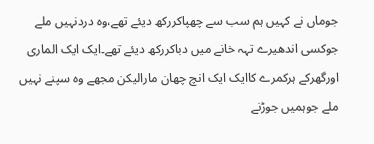جوماں نے کہیں ہم سب سے چھپاکررکھ دیئے تھے،وہ دردنہیں ملے جوکسی اندھیرے تہہ خانے میں دباکررکھ دیئے تھے۔ایک ایک الماری اورگھرکے ہرکمرے کاایک ایک انچ چھان مارالیکن مجھے وہ سپنے نہیں ملے جوہمیں جوڑنے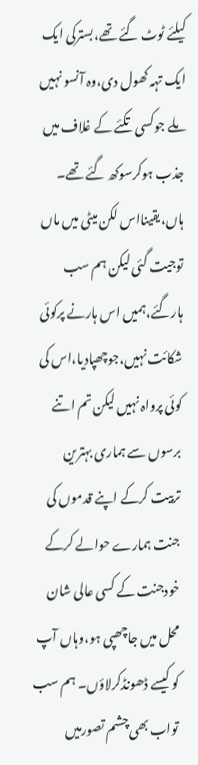کیلئے ٹوٹ گئے تھے،بسترکی ایک ایک تہہ کھول دی،وہ آنسو نہیں ملے جوکسی تکئے کے غلاف میں جذب ہوکرسوکھ گئے تھے۔
ہاں،یقینااس لکن میٹی میں ماں توجیت گئی لیکن ہم سب ہارگئے،ہمیں اس ہارنے پرکوئی شکائت نہیں،جوچھپادیا،اس کی کوئی پرواہ نہیں لیکن تم اتنے برسوں سے ہماری بہترین تربیت کرکے اپنے قدموں کی جنت ہمارے حوالے کرکے خودجنت کے کسی عالی شان محل میں جاچھپی ہو،وہاں آپ کو کیسے ڈھونڈکرلاؤں۔ ہم سب تواب بھی چشم تصورمیں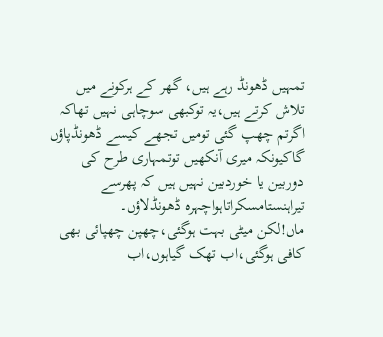تمہیں ڈھونڈ رہے ہیں، گھر کے ہرکونے میں تلاش کرتے ہیں،یہ توکبھی سوچاہی نہیں تھاکہ اگرتم چھپ گئی تومیں تجھے کیسے ڈھونڈپاؤں گاکیونکہ میری آنکھیں توتمہاری طرح کی دوربین یا خوردبین نہیں ہیں کہ پھرسے تیراہنستامسکراتاہواچہرہ ڈھونڈلاؤں۔
ماں!لکن میٹی بہت ہوگئی،چھپن چھپائی بھی کافی ہوگئی،اب تھک گیاہوں،اب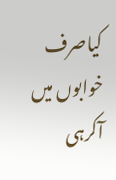کیاصرف خوابوں میں آکرہی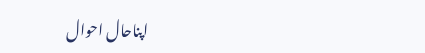اپناحال احوال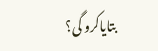بتایاکرو گی؟